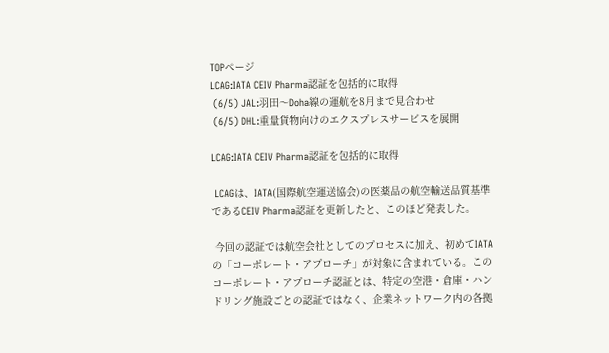TOPページ
LCAG:IATA CEIV Pharma認証を包括的に取得
 (6/5) JAL:羽田〜Doha線の運航を8月まで見合わせ
 (6/5) DHL:重量貨物向けのエクスプレスサービスを展開

LCAG:IATA CEIV Pharma認証を包括的に取得

 LCAGは、IATA(国際航空運送協会)の医薬品の航空輸送品質基準であるCEIV Pharma認証を更新したと、このほど発表した。

 今回の認証では航空会社としてのプロセスに加え、初めてIATAの「コーポレート・アプローチ」が対象に含まれている。このコーポレート・アプローチ認証とは、特定の空港・倉庫・ハンドリング施設ごとの認証ではなく、企業ネットワーク内の各拠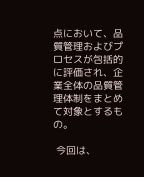点において、品質管理およびプロセスが包括的に評価され、企業全体の品質管理体制をまとめて対象とするもの。

 今回は、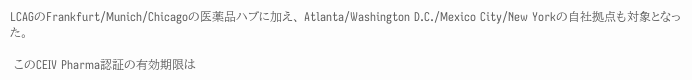LCAGのFrankfurt/Munich/Chicagoの医薬品ハブに加え、 Atlanta/Washington D.C./Mexico City/New Yorkの自社拠点も対象となった。

 このCEIV Pharma認証の有効期限は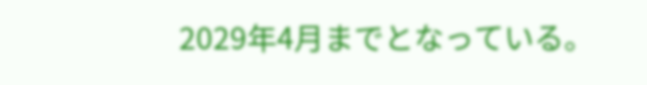2029年4月までとなっている。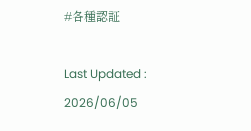#各種認証

Last Updated : 2026/06/05